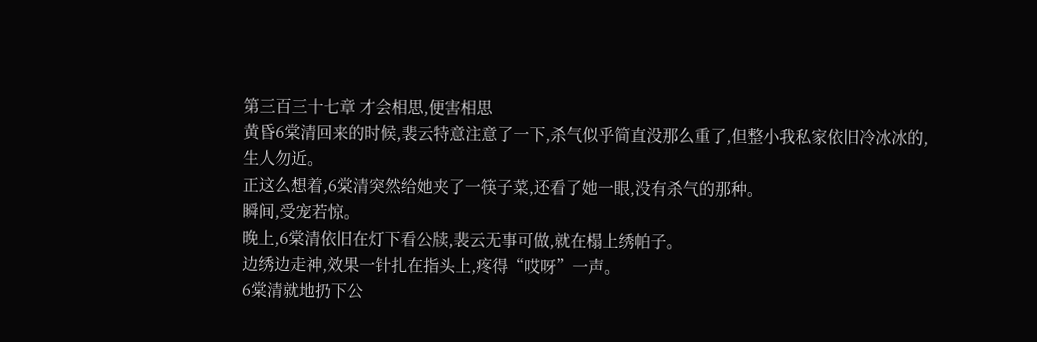第三百三十七章 才会相思,便害相思
黄昏6棠清回来的时候,裴云特意注意了一下,杀气似乎简直没那么重了,但整小我私家依旧冷冰冰的,生人勿近。
正这么想着,6棠清突然给她夹了一筷子菜,还看了她一眼,没有杀气的那种。
瞬间,受宠若惊。
晚上,6棠清依旧在灯下看公牍,裴云无事可做,就在榻上绣帕子。
边绣边走神,效果一针扎在指头上,疼得“哎呀”一声。
6棠清就地扔下公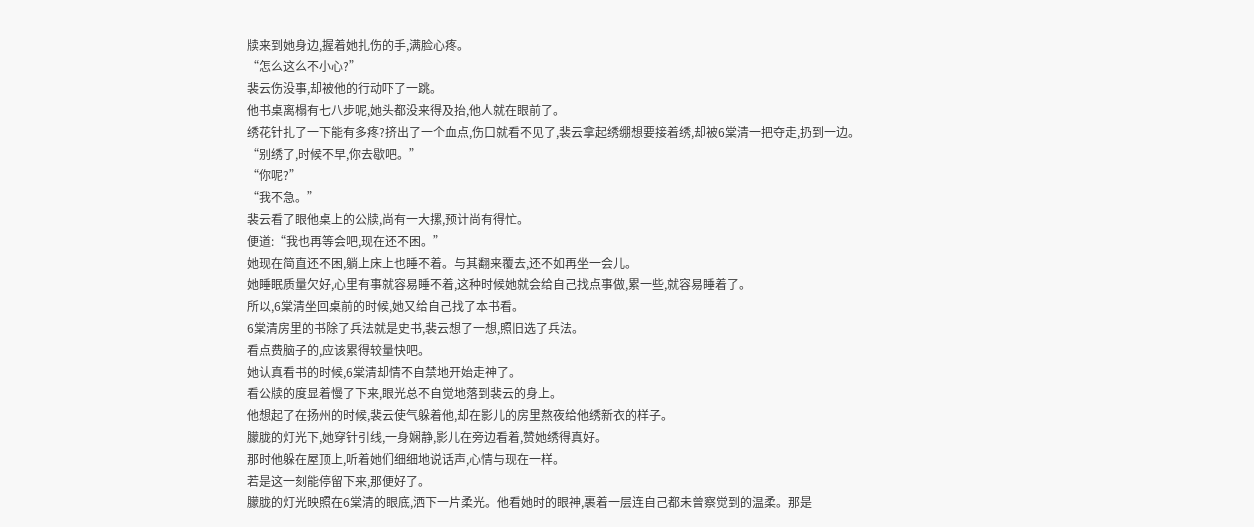牍来到她身边,握着她扎伤的手,满脸心疼。
“怎么这么不小心?”
裴云伤没事,却被他的行动吓了一跳。
他书桌离榻有七八步呢,她头都没来得及抬,他人就在眼前了。
绣花针扎了一下能有多疼?挤出了一个血点,伤口就看不见了,裴云拿起绣绷想要接着绣,却被6棠清一把夺走,扔到一边。
“别绣了,时候不早,你去歇吧。”
“你呢?”
“我不急。”
裴云看了眼他桌上的公牍,尚有一大摞,预计尚有得忙。
便道:“我也再等会吧,现在还不困。”
她现在简直还不困,躺上床上也睡不着。与其翻来覆去,还不如再坐一会儿。
她睡眠质量欠好,心里有事就容易睡不着,这种时候她就会给自己找点事做,累一些,就容易睡着了。
所以,6棠清坐回桌前的时候,她又给自己找了本书看。
6棠清房里的书除了兵法就是史书,裴云想了一想,照旧选了兵法。
看点费脑子的,应该累得较量快吧。
她认真看书的时候,6棠清却情不自禁地开始走神了。
看公牍的度显着慢了下来,眼光总不自觉地落到裴云的身上。
他想起了在扬州的时候,裴云使气躲着他,却在影儿的房里熬夜给他绣新衣的样子。
朦胧的灯光下,她穿针引线,一身娴静,影儿在旁边看着,赞她绣得真好。
那时他躲在屋顶上,听着她们细细地说话声,心情与现在一样。
若是这一刻能停留下来,那便好了。
朦胧的灯光映照在6棠清的眼底,洒下一片柔光。他看她时的眼神,裹着一层连自己都未曾察觉到的温柔。那是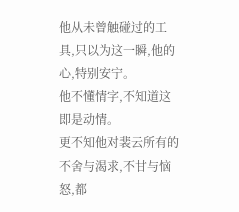他从未曾触碰过的工具,只以为这一瞬,他的心,特别安宁。
他不懂情字,不知道这即是动情。
更不知他对裴云所有的不舍与渴求,不甘与恼怒,都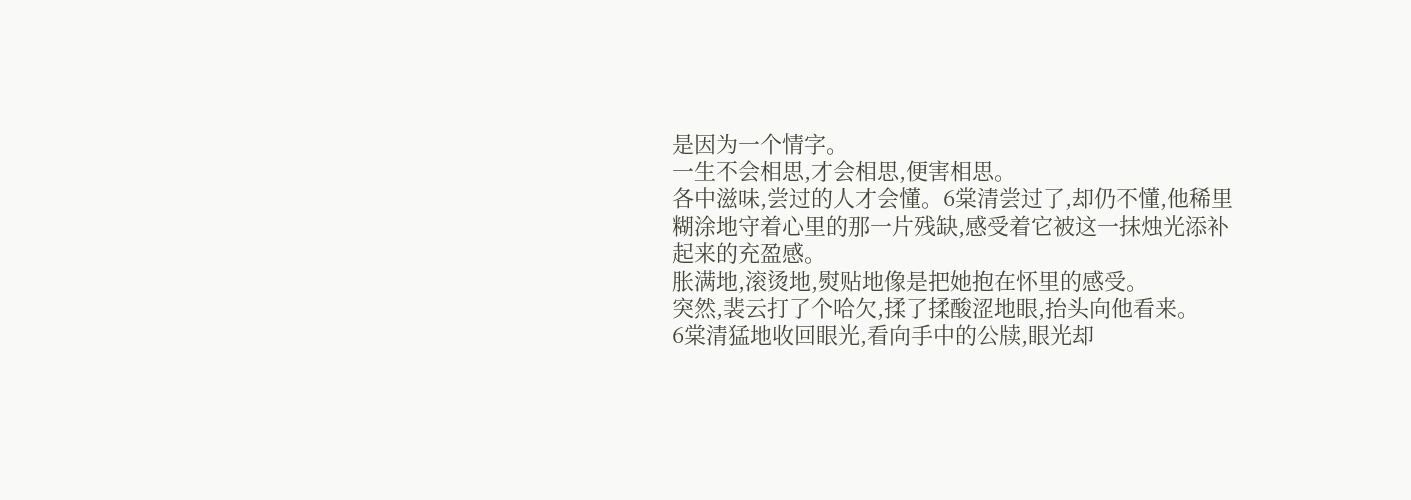是因为一个情字。
一生不会相思,才会相思,便害相思。
各中滋味,尝过的人才会懂。6棠清尝过了,却仍不懂,他稀里糊涂地守着心里的那一片残缺,感受着它被这一抹烛光添补起来的充盈感。
胀满地,滚烫地,熨贴地像是把她抱在怀里的感受。
突然,裴云打了个哈欠,揉了揉酸涩地眼,抬头向他看来。
6棠清猛地收回眼光,看向手中的公牍,眼光却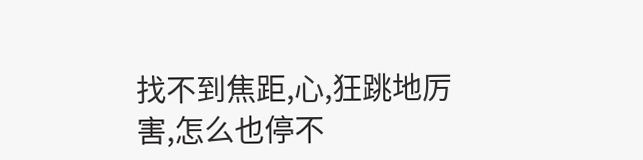找不到焦距,心,狂跳地厉害,怎么也停不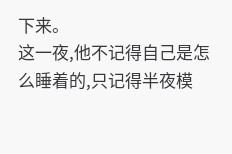下来。
这一夜,他不记得自己是怎么睡着的,只记得半夜模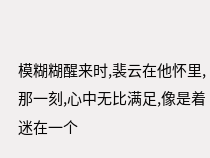模糊糊醒来时,裴云在他怀里,那一刻,心中无比满足,像是着迷在一个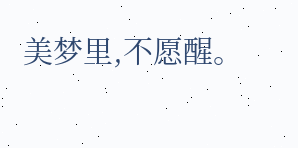美梦里,不愿醒。